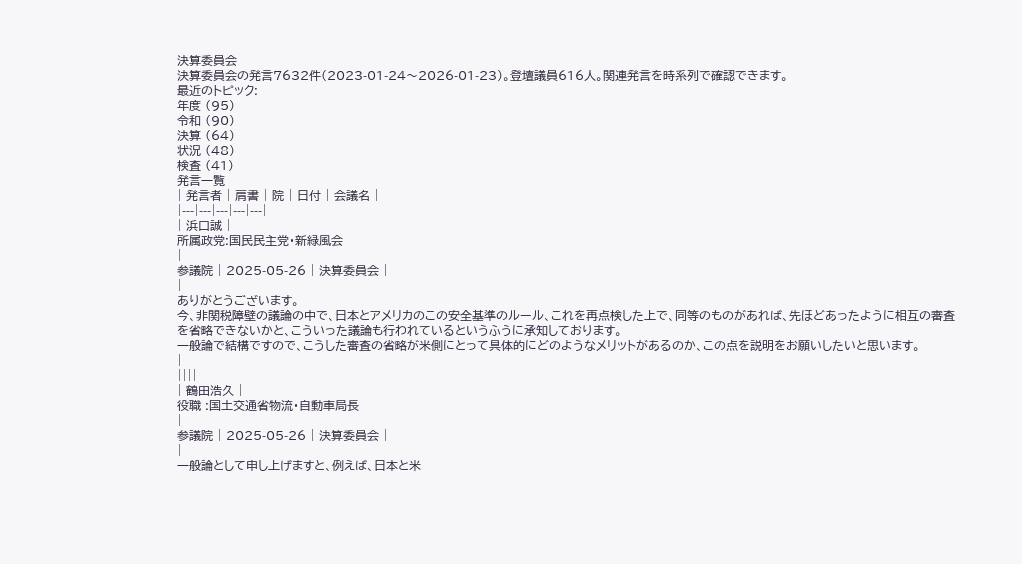決算委員会
決算委員会の発言7632件(2023-01-24〜2026-01-23)。登壇議員616人。関連発言を時系列で確認できます。
最近のトピック:
年度 (95)
令和 (90)
決算 (64)
状況 (48)
検査 (41)
発言一覧
| 発言者 | 肩書 | 院 | 日付 | 会議名 |
|---|---|---|---|---|
| 浜口誠 |
所属政党:国民民主党・新緑風会
|
参議院 | 2025-05-26 | 決算委員会 |
|
ありがとうございます。
今、非関税障壁の議論の中で、日本とアメリカのこの安全基準のルール、これを再点検した上で、同等のものがあれば、先ほどあったように相互の審査を省略できないかと、こういった議論も行われているというふうに承知しております。
一般論で結構ですので、こうした審査の省略が米側にとって具体的にどのようなメリットがあるのか、この点を説明をお願いしたいと思います。
|
||||
| 鶴田浩久 |
役職 :国土交通省物流・自動車局長
|
参議院 | 2025-05-26 | 決算委員会 |
|
一般論として申し上げますと、例えば、日本と米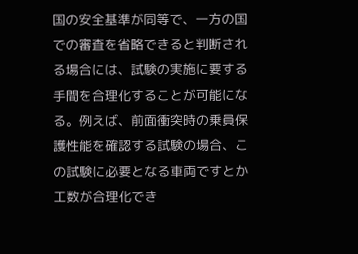国の安全基準が同等で、一方の国での審査を省略できると判断される場合には、試験の実施に要する手間を合理化することが可能になる。例えば、前面衝突時の乗員保護性能を確認する試験の場合、この試験に必要となる車両ですとか工数が合理化でき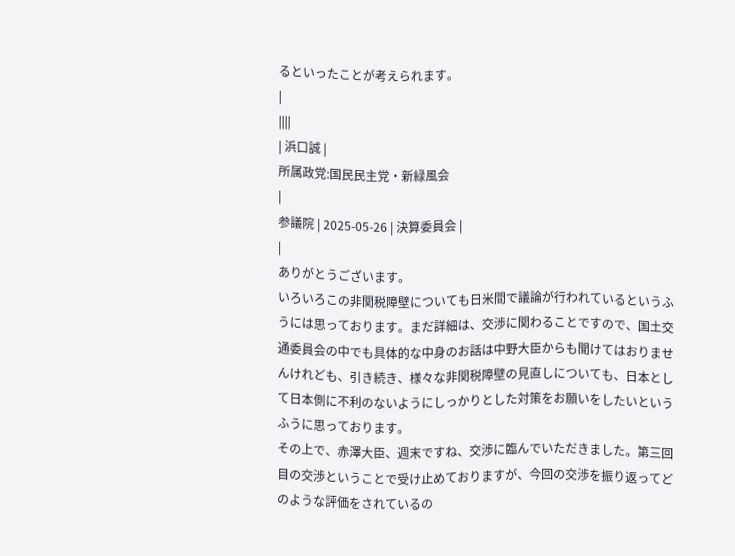るといったことが考えられます。
|
||||
| 浜口誠 |
所属政党:国民民主党・新緑風会
|
参議院 | 2025-05-26 | 決算委員会 |
|
ありがとうございます。
いろいろこの非関税障壁についても日米間で議論が行われているというふうには思っております。まだ詳細は、交渉に関わることですので、国土交通委員会の中でも具体的な中身のお話は中野大臣からも聞けてはおりませんけれども、引き続き、様々な非関税障壁の見直しについても、日本として日本側に不利のないようにしっかりとした対策をお願いをしたいというふうに思っております。
その上で、赤澤大臣、週末ですね、交渉に臨んでいただきました。第三回目の交渉ということで受け止めておりますが、今回の交渉を振り返ってどのような評価をされているの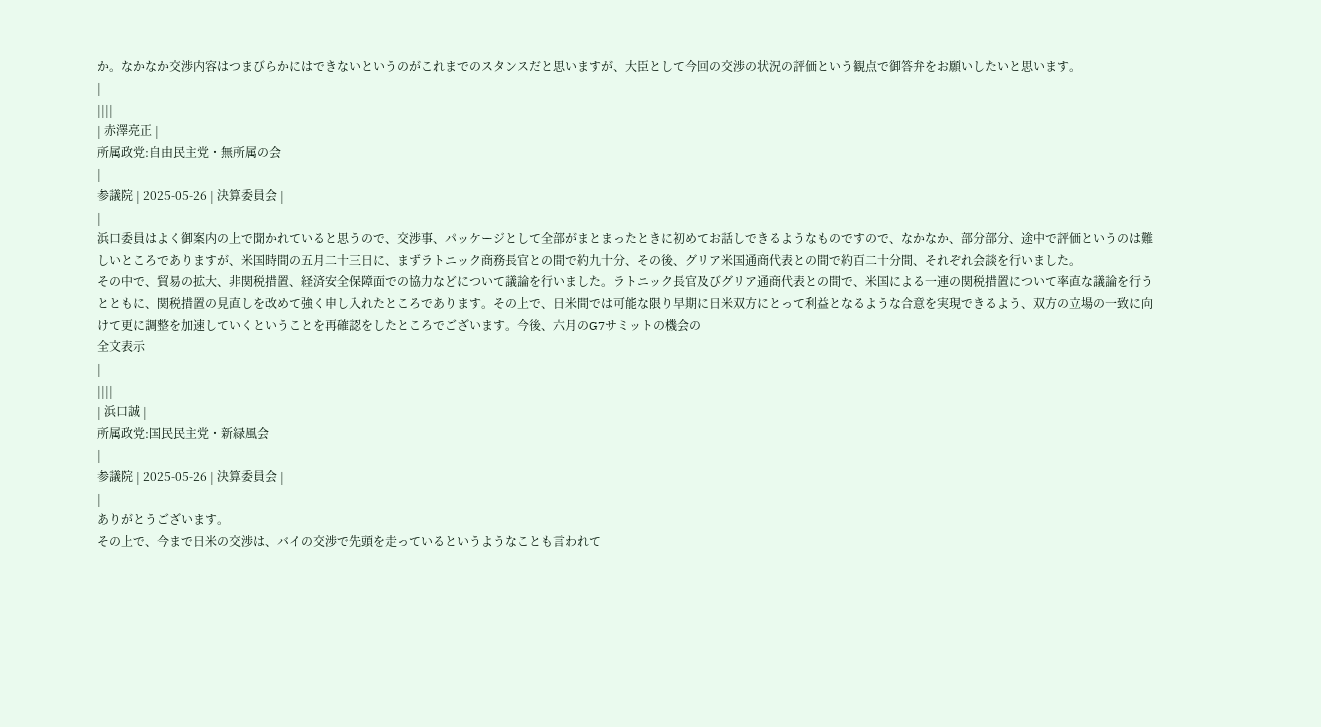か。なかなか交渉内容はつまびらかにはできないというのがこれまでのスタンスだと思いますが、大臣として今回の交渉の状況の評価という観点で御答弁をお願いしたいと思います。
|
||||
| 赤澤亮正 |
所属政党:自由民主党・無所属の会
|
参議院 | 2025-05-26 | 決算委員会 |
|
浜口委員はよく御案内の上で聞かれていると思うので、交渉事、パッケージとして全部がまとまったときに初めてお話しできるようなものですので、なかなか、部分部分、途中で評価というのは難しいところでありますが、米国時間の五月二十三日に、まずラトニック商務長官との間で約九十分、その後、グリア米国通商代表との間で約百二十分間、それぞれ会談を行いました。
その中で、貿易の拡大、非関税措置、経済安全保障面での協力などについて議論を行いました。ラトニック長官及びグリア通商代表との間で、米国による一連の関税措置について率直な議論を行うとともに、関税措置の見直しを改めて強く申し入れたところであります。その上で、日米間では可能な限り早期に日米双方にとって利益となるような合意を実現できるよう、双方の立場の一致に向けて更に調整を加速していくということを再確認をしたところでございます。今後、六月のG7サミットの機会の
全文表示
|
||||
| 浜口誠 |
所属政党:国民民主党・新緑風会
|
参議院 | 2025-05-26 | 決算委員会 |
|
ありがとうございます。
その上で、今まで日米の交渉は、バイの交渉で先頭を走っているというようなことも言われて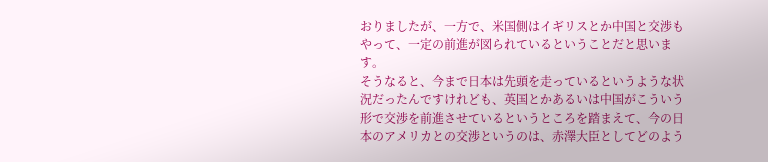おりましたが、一方で、米国側はイギリスとか中国と交渉もやって、一定の前進が図られているということだと思います。
そうなると、今まで日本は先頭を走っているというような状況だったんですけれども、英国とかあるいは中国がこういう形で交渉を前進させているというところを踏まえて、今の日本のアメリカとの交渉というのは、赤澤大臣としてどのよう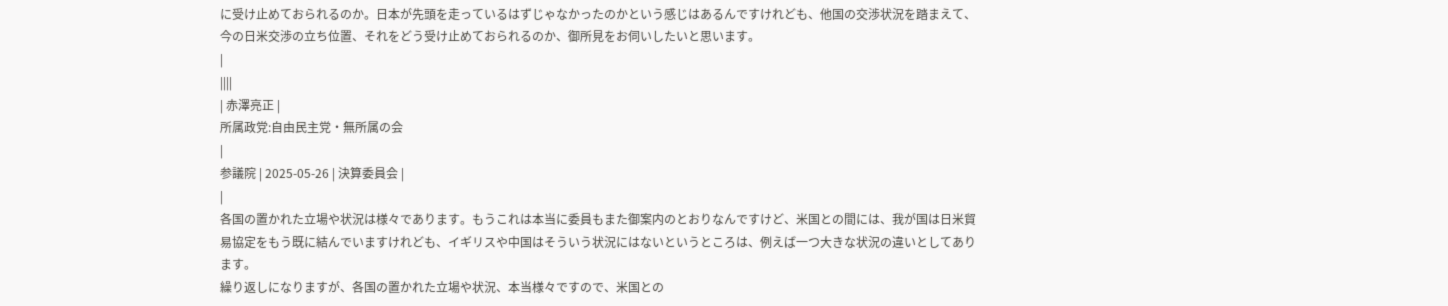に受け止めておられるのか。日本が先頭を走っているはずじゃなかったのかという感じはあるんですけれども、他国の交渉状況を踏まえて、今の日米交渉の立ち位置、それをどう受け止めておられるのか、御所見をお伺いしたいと思います。
|
||||
| 赤澤亮正 |
所属政党:自由民主党・無所属の会
|
参議院 | 2025-05-26 | 決算委員会 |
|
各国の置かれた立場や状況は様々であります。もうこれは本当に委員もまた御案内のとおりなんですけど、米国との間には、我が国は日米貿易協定をもう既に結んでいますけれども、イギリスや中国はそういう状況にはないというところは、例えば一つ大きな状況の違いとしてあります。
繰り返しになりますが、各国の置かれた立場や状況、本当様々ですので、米国との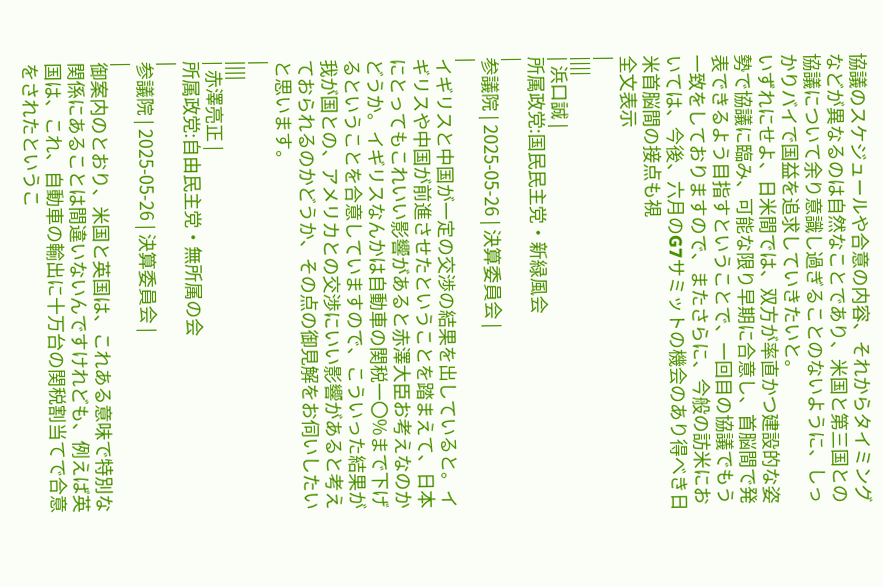協議のスケジュールや合意の内容、それからタイミングなどが異なるのは自然なことであり、米国と第三国との協議について余り意識し過ぎることのないように、しっかりバイで国益を追求していきたいと。
いずれにせよ、日米間では、双方が率直かつ建設的な姿勢で協議に臨み、可能な限り早期に合意し、首脳間で発表できるよう目指すということで、一回目の協議でもう一致をしておりますので、またさらに、今般の訪米においては、今後、六月のG7サミットの機会のあり得べき日米首脳間の接点も視
全文表示
|
||||
| 浜口誠 |
所属政党:国民民主党・新緑風会
|
参議院 | 2025-05-26 | 決算委員会 |
|
イギリスと中国が一定の交渉の結果を出していると。イギリスや中国が前進させたということを踏まえて、日本にとってもこれいい影響があると赤澤大臣お考えなのかどうか。イギリスなんかは自動車の関税一〇%まで下げるということを合意していますので、こういった結果が我が国との、アメリカとの交渉にいい影響があると考えておられるのかどうか、その点の御見解をお伺いしたいと思います。
|
||||
| 赤澤亮正 |
所属政党:自由民主党・無所属の会
|
参議院 | 2025-05-26 | 決算委員会 |
|
御案内のとおり、米国と英国は、これある意味で特別な関係にあることは間違いないんですけれども、例えば英国は、これ、自動車の輸出に十万台の関税割当てで合意をされたというこ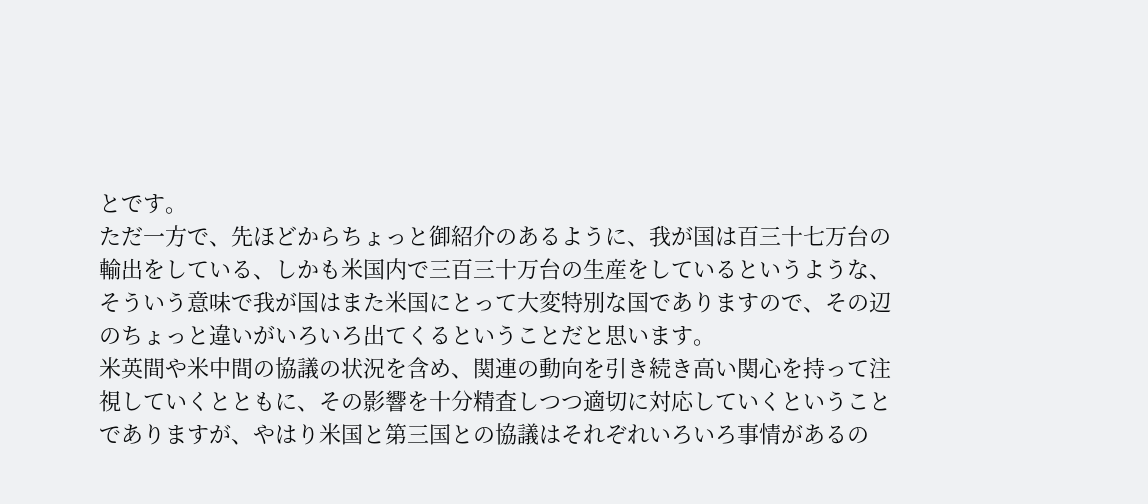とです。
ただ一方で、先ほどからちょっと御紹介のあるように、我が国は百三十七万台の輸出をしている、しかも米国内で三百三十万台の生産をしているというような、そういう意味で我が国はまた米国にとって大変特別な国でありますので、その辺のちょっと違いがいろいろ出てくるということだと思います。
米英間や米中間の協議の状況を含め、関連の動向を引き続き高い関心を持って注視していくとともに、その影響を十分精査しつつ適切に対応していくということでありますが、やはり米国と第三国との協議はそれぞれいろいろ事情があるの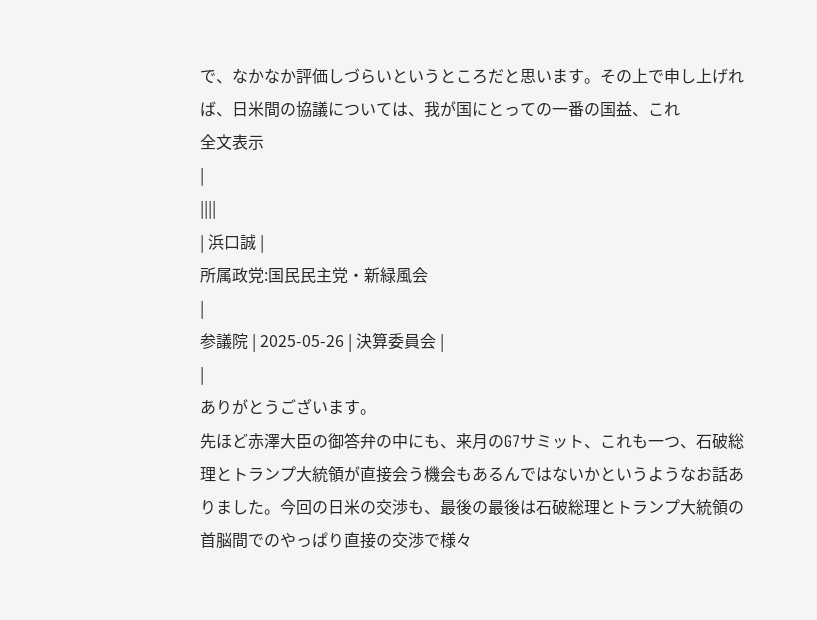で、なかなか評価しづらいというところだと思います。その上で申し上げれば、日米間の協議については、我が国にとっての一番の国益、これ
全文表示
|
||||
| 浜口誠 |
所属政党:国民民主党・新緑風会
|
参議院 | 2025-05-26 | 決算委員会 |
|
ありがとうございます。
先ほど赤澤大臣の御答弁の中にも、来月のG7サミット、これも一つ、石破総理とトランプ大統領が直接会う機会もあるんではないかというようなお話ありました。今回の日米の交渉も、最後の最後は石破総理とトランプ大統領の首脳間でのやっぱり直接の交渉で様々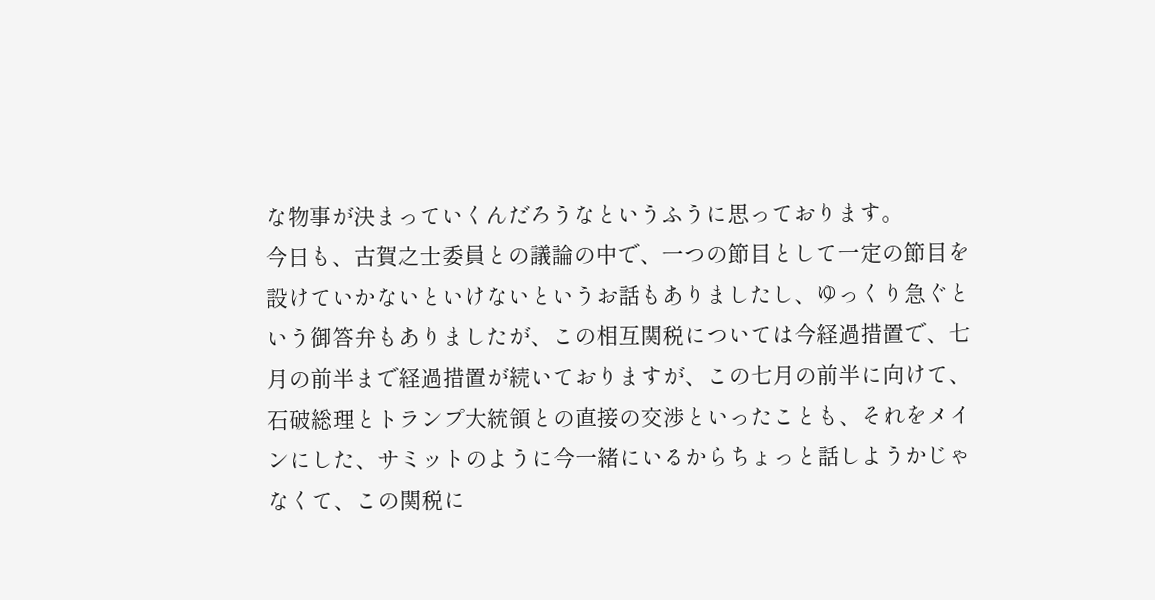な物事が決まっていくんだろうなというふうに思っております。
今日も、古賀之士委員との議論の中で、一つの節目として一定の節目を設けていかないといけないというお話もありましたし、ゆっくり急ぐという御答弁もありましたが、この相互関税については今経過措置で、七月の前半まで経過措置が続いておりますが、この七月の前半に向けて、石破総理とトランプ大統領との直接の交渉といったことも、それをメインにした、サミットのように今一緒にいるからちょっと話しようかじゃなくて、この関税に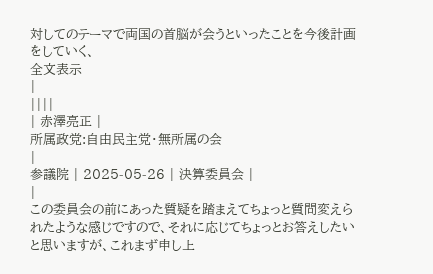対してのテーマで両国の首脳が会うといったことを今後計画をしていく、
全文表示
|
||||
| 赤澤亮正 |
所属政党:自由民主党・無所属の会
|
参議院 | 2025-05-26 | 決算委員会 |
|
この委員会の前にあった質疑を踏まえてちょっと質問変えられたような感じですので、それに応じてちょっとお答えしたいと思いますが、これまず申し上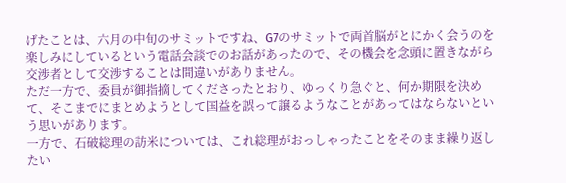げたことは、六月の中旬のサミットですね、G7のサミットで両首脳がとにかく会うのを楽しみにしているという電話会談でのお話があったので、その機会を念頭に置きながら交渉者として交渉することは間違いがありません。
ただ一方で、委員が御指摘してくださったとおり、ゆっくり急ぐと、何か期限を決めて、そこまでにまとめようとして国益を誤って譲るようなことがあってはならないという思いがあります。
一方で、石破総理の訪米については、これ総理がおっしゃったことをそのまま繰り返したい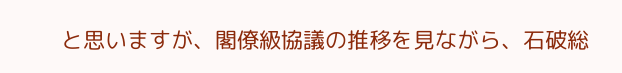と思いますが、閣僚級協議の推移を見ながら、石破総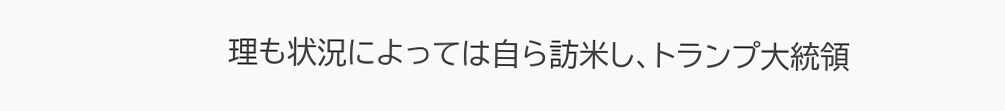理も状況によっては自ら訪米し、トランプ大統領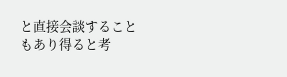と直接会談することもあり得ると考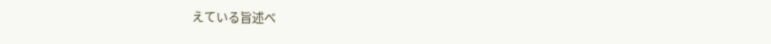えている旨述べ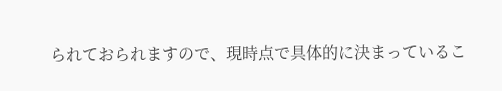られておられますので、現時点で具体的に決まっているこ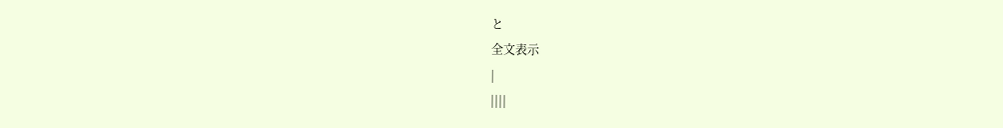と
全文表示
|
||||